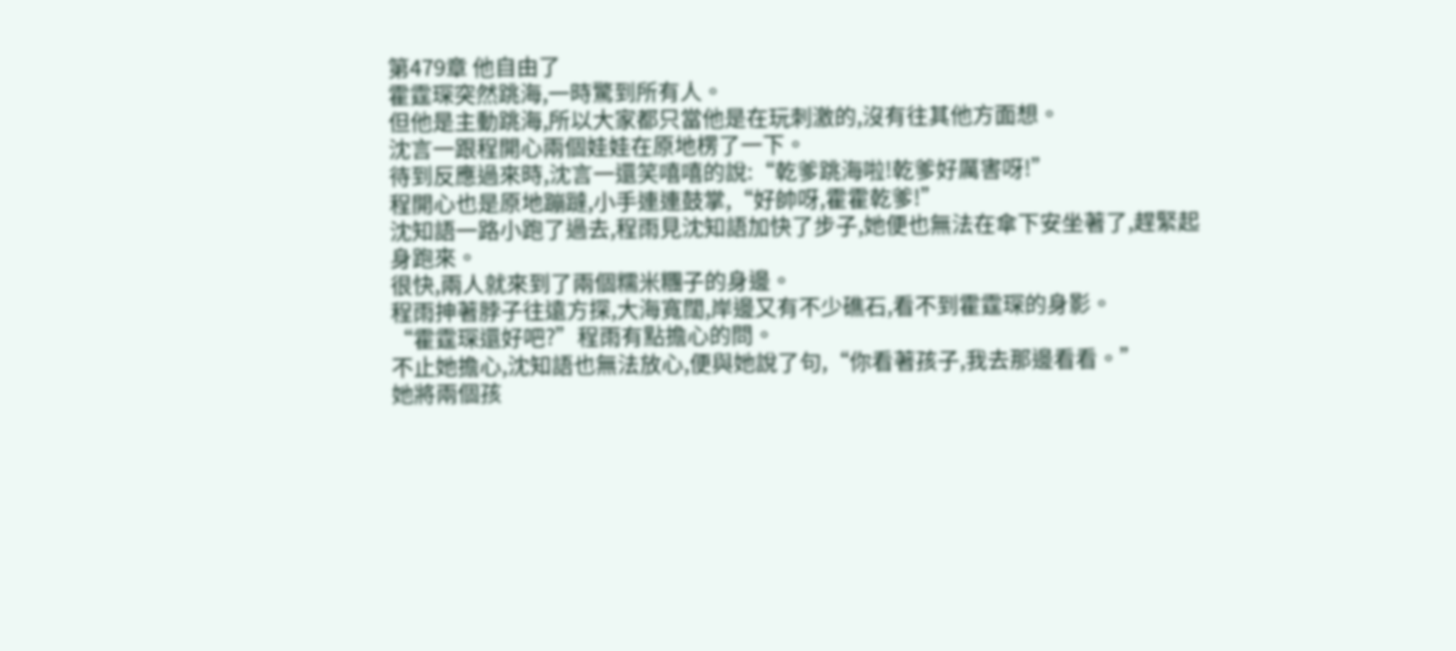第479章 他自由了
霍霆琛突然跳海,一時驚到所有人。
但他是主動跳海,所以大家都只當他是在玩刺激的,沒有往其他方面想。
沈言一跟程開心兩個娃娃在原地楞了一下。
待到反應過來時,沈言一還笑嘻嘻的說:“乾爹跳海啦!乾爹好厲害呀!”
程開心也是原地蹦躂,小手連連鼓掌,“好帥呀,霍霍乾爹!”
沈知語一路小跑了過去,程雨見沈知語加快了步子,她便也無法在傘下安坐著了,趕緊起身跑來。
很快,兩人就來到了兩個糯米糰子的身邊。
程雨抻著脖子往遠方探,大海寬闊,岸邊又有不少礁石,看不到霍霆琛的身影。
“霍霆琛還好吧?”程雨有點擔心的問。
不止她擔心,沈知語也無法放心,便與她說了句,“你看著孩子,我去那邊看看。”
她將兩個孩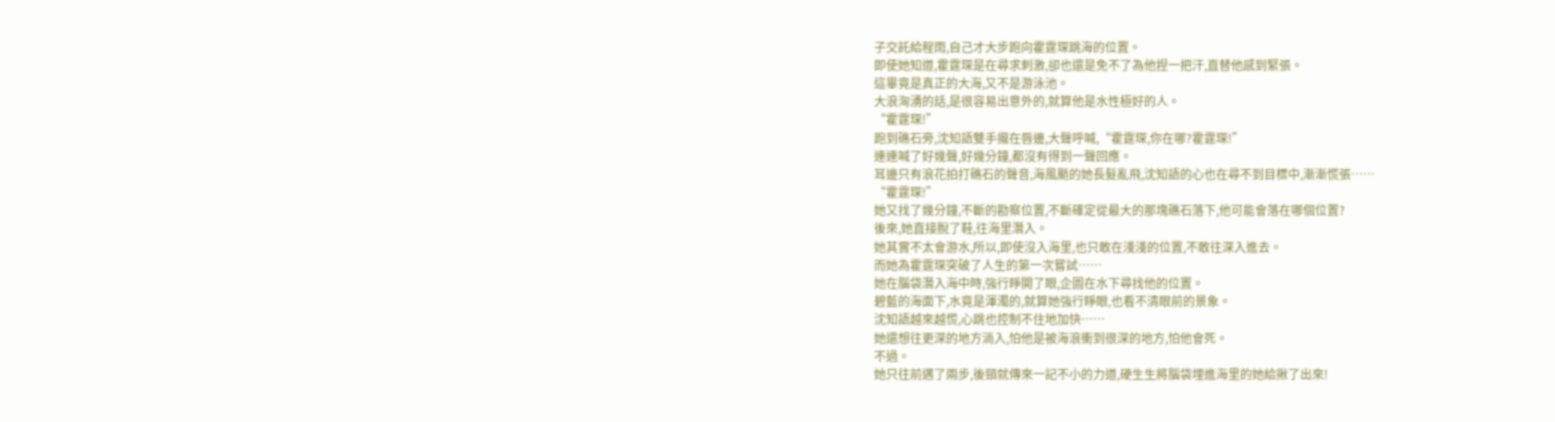子交託給程雨,自己才大步跑向霍霆琛跳海的位置。
即使她知道,霍霆琛是在尋求刺激,卻也還是免不了為他捏一把汗,直替他感到緊張。
這畢竟是真正的大海,又不是游泳池。
大浪洶湧的話,是很容易出意外的,就算他是水性極好的人。
“霍霆琛!”
跑到礁石旁,沈知語雙手攏在唇邊,大聲呼喊,“霍霆琛,你在哪?霍霆琛!”
連連喊了好幾聲,好幾分鐘,都沒有得到一聲回應。
耳邊只有浪花拍打礁石的聲音,海風颳的她長髮亂飛,沈知語的心也在尋不到目標中,漸漸慌張……
“霍霆琛!”
她又找了幾分鐘,不斷的勘察位置,不斷確定從最大的那塊礁石落下,他可能會落在哪個位置?
後來,她直接脫了鞋,往海里潛入。
她其實不太會游水,所以,即使沒入海里,也只敢在淺淺的位置,不敢往深入進去。
而她為霍霆琛突破了人生的第一次嘗試……
她在腦袋潛入海中時,強行睜開了眼,企圖在水下尋找他的位置。
碧藍的海面下,水竟是渾濁的,就算她強行睜眼,也看不清眼前的景象。
沈知語越來越慌,心跳也控制不住地加快……
她還想往更深的地方淌入,怕他是被海浪衝到很深的地方,怕他會死。
不過。
她只往前邁了兩步,後頸就傳來一記不小的力道,硬生生將腦袋埋進海里的她給揪了出來!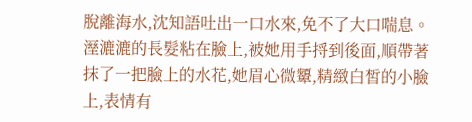脫離海水,沈知語吐出一口水來,免不了大口喘息。
溼漉漉的長髮粘在臉上,被她用手捋到後面,順帶著抹了一把臉上的水花,她眉心微顰,精緻白皙的小臉上,表情有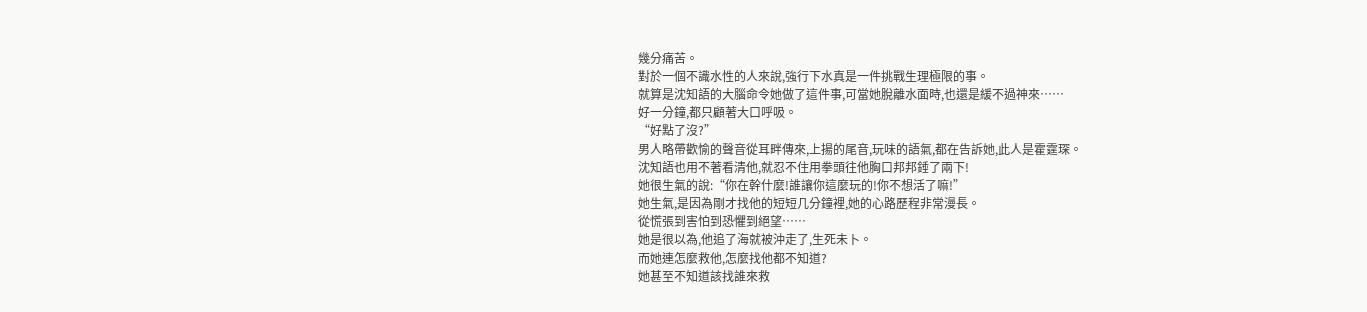幾分痛苦。
對於一個不識水性的人來說,強行下水真是一件挑戰生理極限的事。
就算是沈知語的大腦命令她做了這件事,可當她脫離水面時,也還是緩不過神來……
好一分鐘,都只顧著大口呼吸。
“好點了沒?”
男人略帶歡愉的聲音從耳畔傳來,上揚的尾音,玩味的語氣,都在告訴她,此人是霍霆琛。
沈知語也用不著看清他,就忍不住用拳頭往他胸口邦邦錘了兩下!
她很生氣的說:“你在幹什麼!誰讓你這麼玩的!你不想活了嘛!”
她生氣,是因為剛才找他的短短几分鐘裡,她的心路歷程非常漫長。
從慌張到害怕到恐懼到絕望……
她是很以為,他追了海就被沖走了,生死未卜。
而她連怎麼救他,怎麼找他都不知道?
她甚至不知道該找誰來救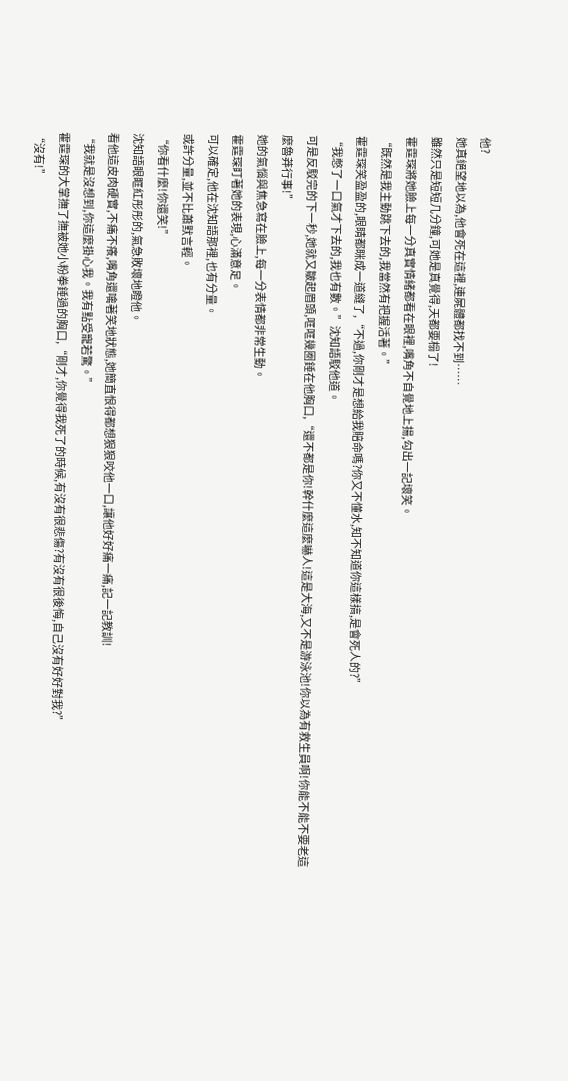他?
她真絕望地以為,他會死在這裡,連屍體都找不到……
雖然只是短短几分鐘,可她是真覺得,天都要榻了!
霍霆琛將她臉上每一分真實情緒都看在眼裡,嘴角不自覺地上揚,勾出一記壞笑。
“既然是我主動跳下去的,我當然有把握活著。”
霍霆琛笑盈盈的,眼睛都眯成一道縫了,“不過,你剛才是想給我賠命嗎?你又不懂水,知不知道你這樣搞,是會死人的?”
“我憋了一口氣才下去的,我也有數。”沈知語駁他道。
可是反駁完的下一秒,她就又皺起眉頭,哐哐幾圈錘在他胸口,“還不都是你!幹什麼這麼嚇人!這是大海,又不是游泳池!你以為有救生員啊!你能不能不要老這麼魯莽行事!”
她的氣惱與焦急寫在臉上,每一分表情都非常生動。
霍霆琛盯著她的表現,心滿意足。
可以確定,他在沈知語那裡,也有分量。
或許分量,並不比蕭默言輕。
“你看什麼!你還笑!”
沈知語眼眶紅彤彤的,氣急敗壞地瞪他。
看他這皮肉硬實,不痛不癢,嘴角還噙著笑地狀態,她簡直恨得都想狠狠咬他一口,讓他好好痛一痛,記一記教訓!
“我就是沒想到,你這麼掛心我。我有點受寵若驚。”
霍霆琛的大掌撫了撫被她小粉拳錘過的胸口,“剛才,你覺得我死了的時候,有沒有很悲傷?有沒有很後悔,自己沒有好好對我?”
“沒有!”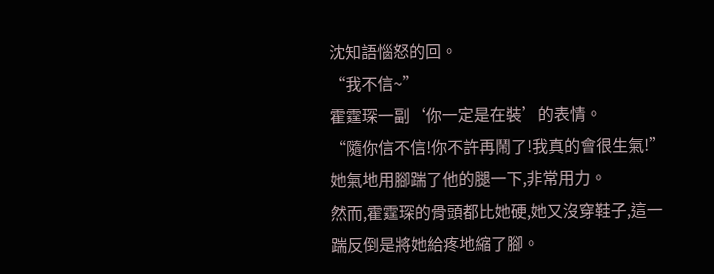沈知語惱怒的回。
“我不信~”
霍霆琛一副‘你一定是在裝’的表情。
“隨你信不信!你不許再鬧了!我真的會很生氣!”
她氣地用腳踹了他的腿一下,非常用力。
然而,霍霆琛的骨頭都比她硬,她又沒穿鞋子,這一踹反倒是將她給疼地縮了腳。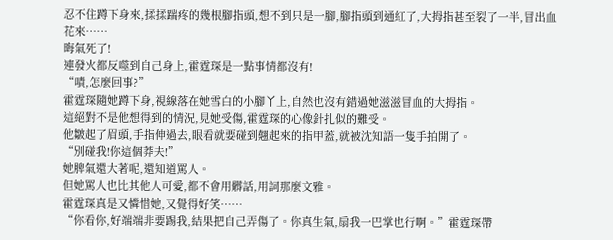忍不住蹲下身來,揉揉踹疼的幾根腳指頭,想不到只是一腳,腳指頭到通紅了,大拇指甚至裂了一半,冒出血花來……
晦氣死了!
連發火都反噬到自己身上,霍霆琛是一點事情都沒有!
“嘖,怎麼回事?”
霍霆琛隨她蹲下身,視線落在她雪白的小腳丫上,自然也沒有錯過她滋滋冒血的大拇指。
這絕對不是他想得到的情況,見她受傷,霍霆琛的心像針扎似的難受。
他皺起了眉頭,手指伸過去,眼看就要碰到翹起來的指甲蓋,就被沈知語一隻手拍開了。
“別碰我!你這個莽夫!”
她脾氣還大著呢,還知道罵人。
但她罵人也比其他人可愛,都不會用髒話,用詞那麼文雅。
霍霆琛真是又憐惜她,又覺得好笑……
“你看你,好端端非要踢我,結果把自己弄傷了。你真生氣,扇我一巴掌也行啊。”霍霆琛帶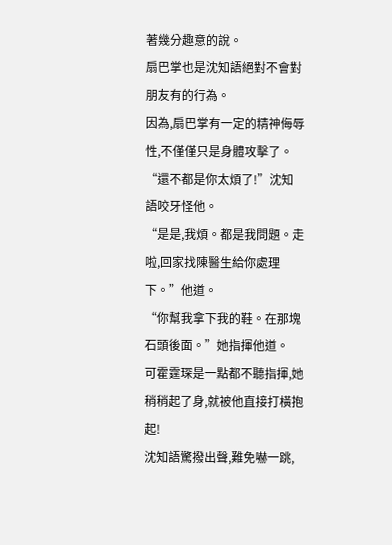著幾分趣意的說。
扇巴掌也是沈知語絕對不會對朋友有的行為。
因為,扇巴掌有一定的精神侮辱性,不僅僅只是身體攻擊了。
“還不都是你太煩了!”沈知語咬牙怪他。
“是是,我煩。都是我問題。走啦,回家找陳醫生給你處理下。”他道。
“你幫我拿下我的鞋。在那塊石頭後面。”她指揮他道。
可霍霆琛是一點都不聽指揮,她稍稍起了身,就被他直接打橫抱起!
沈知語驚撥出聲,難免嚇一跳,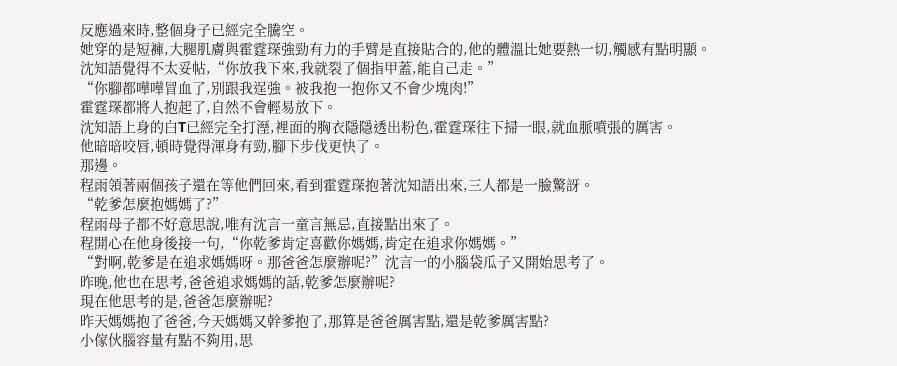反應過來時,整個身子已經完全騰空。
她穿的是短褲,大腿肌膚與霍霆琛強勁有力的手臂是直接貼合的,他的體溫比她要熱一切,觸感有點明顯。
沈知語覺得不太妥帖,“你放我下來,我就裂了個指甲蓋,能自己走。”
“你腳都嘩嘩冒血了,別跟我逞強。被我抱一抱你又不會少塊肉!”
霍霆琛都將人抱起了,自然不會輕易放下。
沈知語上身的白T已經完全打溼,裡面的胸衣隱隱透出粉色,霍霆琛往下掃一眼,就血脈噴張的厲害。
他暗暗咬唇,頓時覺得渾身有勁,腳下步伐更快了。
那邊。
程雨領著兩個孩子還在等他們回來,看到霍霆琛抱著沈知語出來,三人都是一臉驚訝。
“乾爹怎麼抱媽媽了?”
程雨母子都不好意思說,唯有沈言一童言無忌,直接點出來了。
程開心在他身後接一句,“你乾爹肯定喜歡你媽媽,肯定在追求你媽媽。”
“對啊,乾爹是在追求媽媽呀。那爸爸怎麼辦呢?”沈言一的小腦袋瓜子又開始思考了。
昨晚,他也在思考,爸爸追求媽媽的話,乾爹怎麼辦呢?
現在他思考的是,爸爸怎麼辦呢?
昨天媽媽抱了爸爸,今天媽媽又幹爹抱了,那算是爸爸厲害點,還是乾爹厲害點?
小傢伙腦容量有點不夠用,思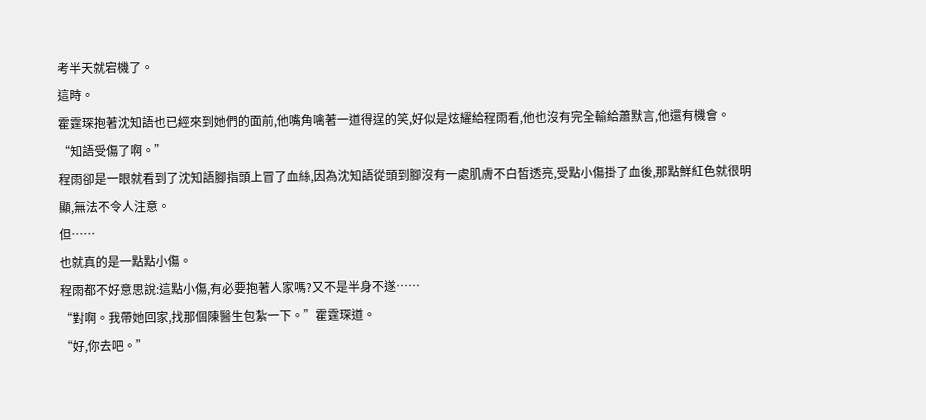考半天就宕機了。
這時。
霍霆琛抱著沈知語也已經來到她們的面前,他嘴角噙著一道得逞的笑,好似是炫耀給程雨看,他也沒有完全輸給蕭默言,他還有機會。
“知語受傷了啊。”
程雨卻是一眼就看到了沈知語腳指頭上冒了血絲,因為沈知語從頭到腳沒有一處肌膚不白皙透亮,受點小傷掛了血後,那點鮮紅色就很明顯,無法不令人注意。
但……
也就真的是一點點小傷。
程雨都不好意思說:這點小傷,有必要抱著人家嗎?又不是半身不遂……
“對啊。我帶她回家,找那個陳醫生包紮一下。”霍霆琛道。
“好,你去吧。”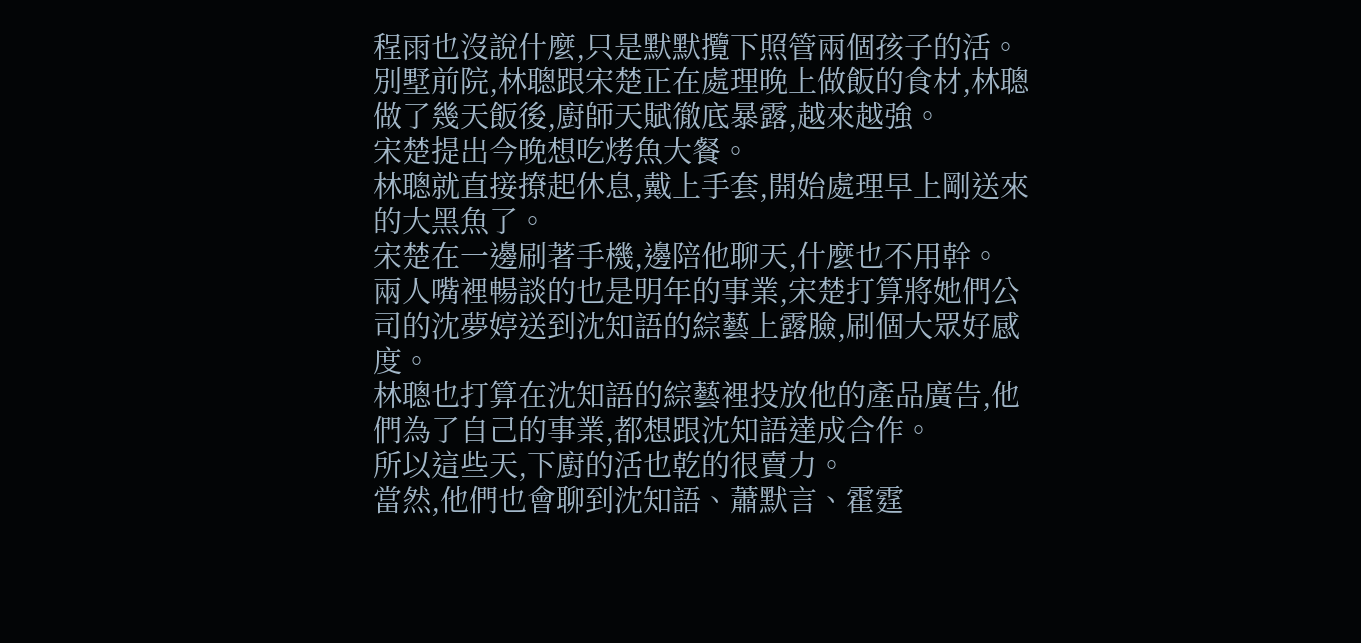程雨也沒說什麼,只是默默攬下照管兩個孩子的活。
別墅前院,林聰跟宋楚正在處理晚上做飯的食材,林聰做了幾天飯後,廚師天賦徹底暴露,越來越強。
宋楚提出今晚想吃烤魚大餐。
林聰就直接撩起休息,戴上手套,開始處理早上剛送來的大黑魚了。
宋楚在一邊刷著手機,邊陪他聊天,什麼也不用幹。
兩人嘴裡暢談的也是明年的事業,宋楚打算將她們公司的沈夢婷送到沈知語的綜藝上露臉,刷個大眾好感度。
林聰也打算在沈知語的綜藝裡投放他的產品廣告,他們為了自己的事業,都想跟沈知語達成合作。
所以這些天,下廚的活也乾的很賣力。
當然,他們也會聊到沈知語、蕭默言、霍霆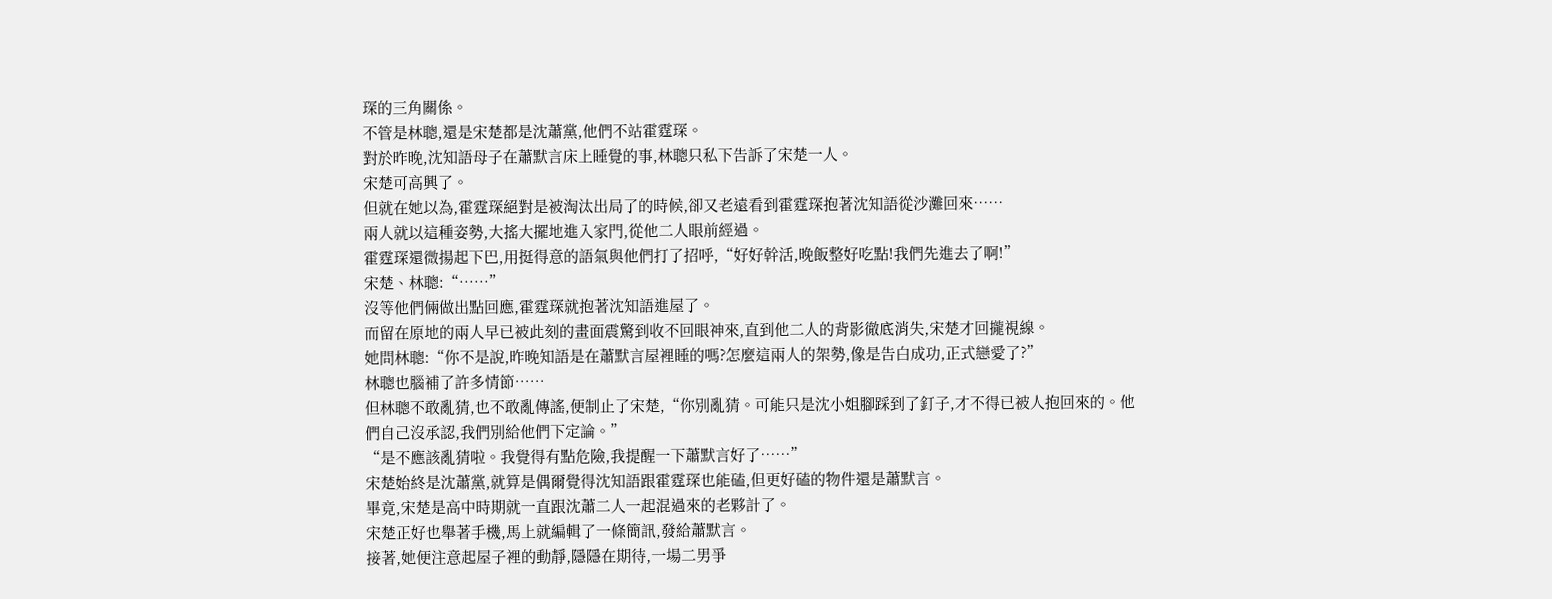琛的三角關係。
不管是林聰,還是宋楚都是沈蕭黨,他們不站霍霆琛。
對於昨晚,沈知語母子在蕭默言床上睡覺的事,林聰只私下告訴了宋楚一人。
宋楚可高興了。
但就在她以為,霍霆琛絕對是被淘汰出局了的時候,卻又老遠看到霍霆琛抱著沈知語從沙灘回來……
兩人就以這種姿勢,大搖大擺地進入家門,從他二人眼前經過。
霍霆琛還微揚起下巴,用挺得意的語氣與他們打了招呼,“好好幹活,晚飯整好吃點!我們先進去了啊!”
宋楚、林聰:“……”
沒等他們倆做出點回應,霍霆琛就抱著沈知語進屋了。
而留在原地的兩人早已被此刻的畫面震驚到收不回眼神來,直到他二人的背影徹底消失,宋楚才回攏視線。
她問林聰:“你不是說,昨晚知語是在蕭默言屋裡睡的嗎?怎麼這兩人的架勢,像是告白成功,正式戀愛了?”
林聰也腦補了許多情節……
但林聰不敢亂猜,也不敢亂傳謠,便制止了宋楚,“你別亂猜。可能只是沈小姐腳踩到了釘子,才不得已被人抱回來的。他們自己沒承認,我們別給他們下定論。”
“是不應該亂猜啦。我覺得有點危險,我提醒一下蕭默言好了……”
宋楚始終是沈蕭黨,就算是偶爾覺得沈知語跟霍霆琛也能磕,但更好磕的物件還是蕭默言。
畢竟,宋楚是高中時期就一直跟沈蕭二人一起混過來的老夥計了。
宋楚正好也舉著手機,馬上就編輯了一條簡訊,發給蕭默言。
接著,她便注意起屋子裡的動靜,隱隱在期待,一場二男爭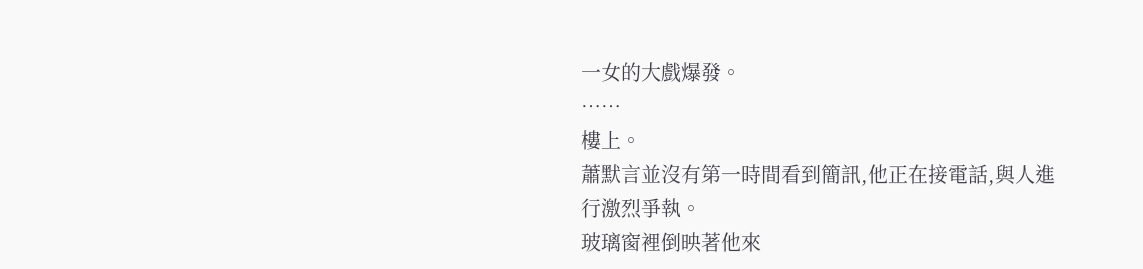一女的大戲爆發。
……
樓上。
蕭默言並沒有第一時間看到簡訊,他正在接電話,與人進行激烈爭執。
玻璃窗裡倒映著他來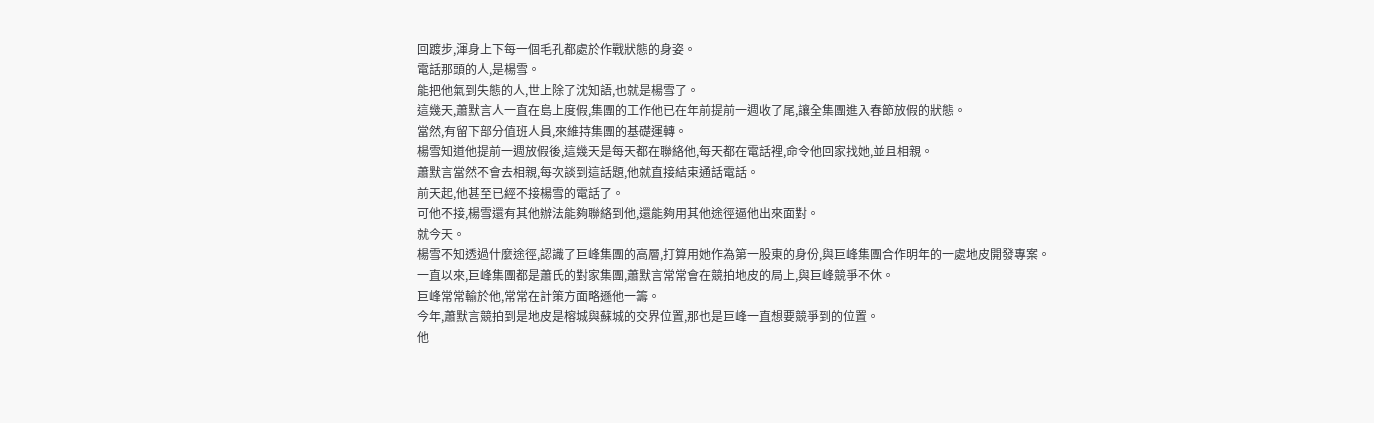回踱步,渾身上下每一個毛孔都處於作戰狀態的身姿。
電話那頭的人,是楊雪。
能把他氣到失態的人,世上除了沈知語,也就是楊雪了。
這幾天,蕭默言人一直在島上度假,集團的工作他已在年前提前一週收了尾,讓全集團進入春節放假的狀態。
當然,有留下部分值班人員,來維持集團的基礎運轉。
楊雪知道他提前一週放假後,這幾天是每天都在聯絡他,每天都在電話裡,命令他回家找她,並且相親。
蕭默言當然不會去相親,每次談到這話題,他就直接結束通話電話。
前天起,他甚至已經不接楊雪的電話了。
可他不接,楊雪還有其他辦法能夠聯絡到他,還能夠用其他途徑逼他出來面對。
就今天。
楊雪不知透過什麼途徑,認識了巨峰集團的高層,打算用她作為第一股東的身份,與巨峰集團合作明年的一處地皮開發專案。
一直以來,巨峰集團都是蕭氏的對家集團,蕭默言常常會在競拍地皮的局上,與巨峰競爭不休。
巨峰常常輸於他,常常在計策方面略遜他一籌。
今年,蕭默言競拍到是地皮是榕城與蘇城的交界位置,那也是巨峰一直想要競爭到的位置。
他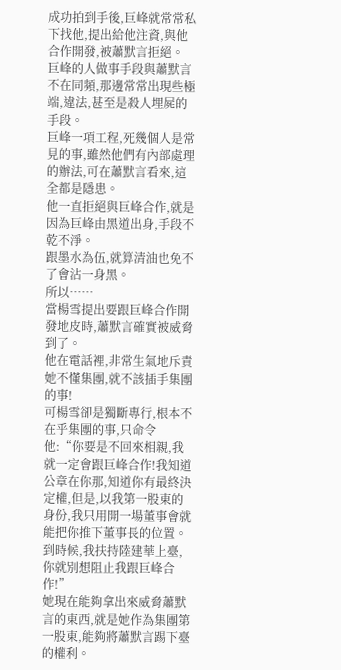成功拍到手後,巨峰就常常私下找他,提出給他注資,與他合作開發,被蕭默言拒絕。
巨峰的人做事手段與蕭默言不在同頻,那邊常常出現些極端,違法,甚至是殺人埋屍的手段。
巨峰一項工程,死幾個人是常見的事,雖然他們有內部處理的辦法,可在蕭默言看來,這全都是隱患。
他一直拒絕與巨峰合作,就是因為巨峰由黑道出身,手段不乾不淨。
跟墨水為伍,就算清油也免不了會沾一身黑。
所以……
當楊雪提出要跟巨峰合作開發地皮時,蕭默言確實被威脅到了。
他在電話裡,非常生氣地斥責她不懂集團,就不該插手集團的事!
可楊雪卻是獨斷專行,根本不在乎集團的事,只命令他:“你要是不回來相親,我就一定會跟巨峰合作!我知道公章在你那,知道你有最終決定權,但是,以我第一股東的身份,我只用開一場董事會就能把你推下董事長的位置。到時候,我扶持陸建華上臺,你就別想阻止我跟巨峰合作!”
她現在能夠拿出來威脅蕭默言的東西,就是她作為集團第一股東,能夠將蕭默言踢下臺的權利。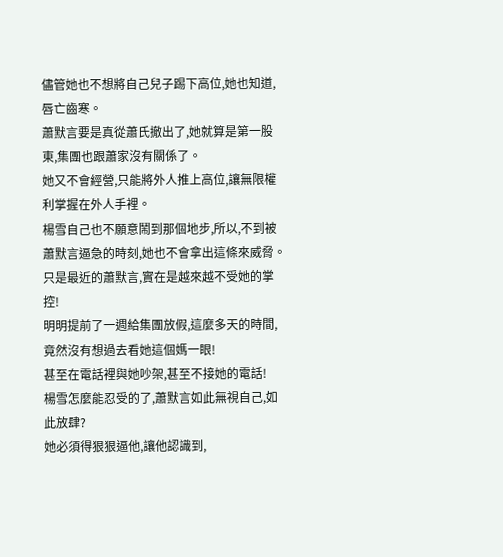儘管她也不想將自己兒子踢下高位,她也知道,唇亡齒寒。
蕭默言要是真從蕭氏撤出了,她就算是第一股東,集團也跟蕭家沒有關係了。
她又不會經營,只能將外人推上高位,讓無限權利掌握在外人手裡。
楊雪自己也不願意鬧到那個地步,所以,不到被蕭默言逼急的時刻,她也不會拿出這條來威脅。
只是最近的蕭默言,實在是越來越不受她的掌控!
明明提前了一週給集團放假,這麼多天的時間,竟然沒有想過去看她這個媽一眼!
甚至在電話裡與她吵架,甚至不接她的電話!
楊雪怎麼能忍受的了,蕭默言如此無視自己,如此放肆?
她必須得狠狠逼他,讓他認識到,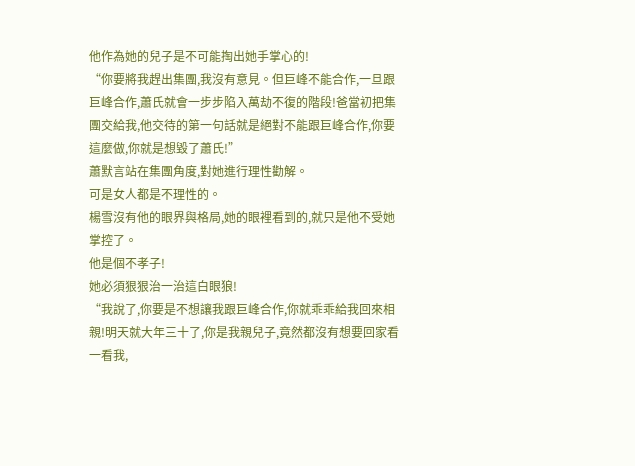他作為她的兒子是不可能掏出她手掌心的!
“你要將我趕出集團,我沒有意見。但巨峰不能合作,一旦跟巨峰合作,蕭氏就會一步步陷入萬劫不復的階段!爸當初把集團交給我,他交待的第一句話就是絕對不能跟巨峰合作,你要這麼做,你就是想毀了蕭氏!”
蕭默言站在集團角度,對她進行理性勸解。
可是女人都是不理性的。
楊雪沒有他的眼界與格局,她的眼裡看到的,就只是他不受她掌控了。
他是個不孝子!
她必須狠狠治一治這白眼狼!
“我說了,你要是不想讓我跟巨峰合作,你就乖乖給我回來相親!明天就大年三十了,你是我親兒子,竟然都沒有想要回家看一看我,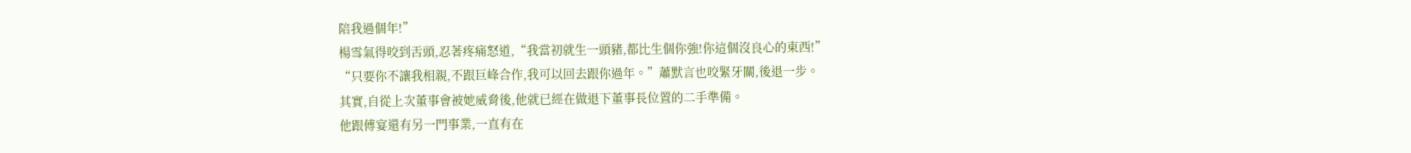陪我過個年!”
楊雪氣得咬到舌頭,忍著疼痛怒道,“我當初就生一頭豬,都比生個你強!你這個沒良心的東西!”
“只要你不讓我相親,不跟巨峰合作,我可以回去跟你過年。”蕭默言也咬緊牙關,後退一步。
其實,自從上次董事會被她威脅後,他就已經在做退下董事長位置的二手準備。
他跟傅宴還有另一門事業,一直有在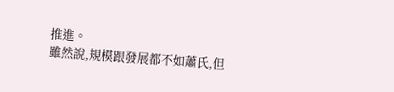推進。
雖然說,規模跟發展都不如蕭氏,但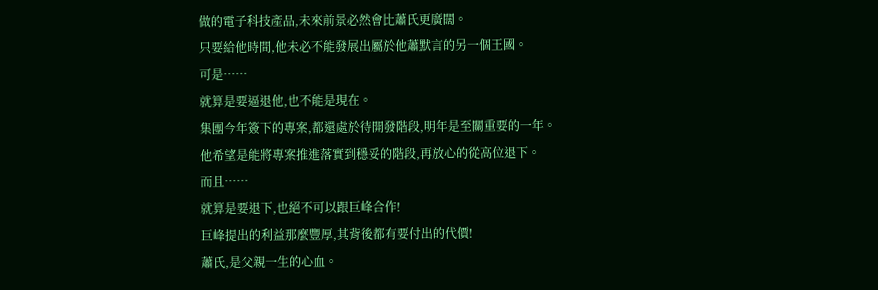做的電子科技產品,未來前景必然會比蕭氏更廣闊。
只要給他時間,他未必不能發展出屬於他蕭默言的另一個王國。
可是……
就算是要逼退他,也不能是現在。
集團今年簽下的專案,都還處於待開發階段,明年是至關重要的一年。
他希望是能將專案推進落實到穩妥的階段,再放心的從高位退下。
而且……
就算是要退下,也絕不可以跟巨峰合作!
巨峰提出的利益那麼豐厚,其背後都有要付出的代價!
蕭氏,是父親一生的心血。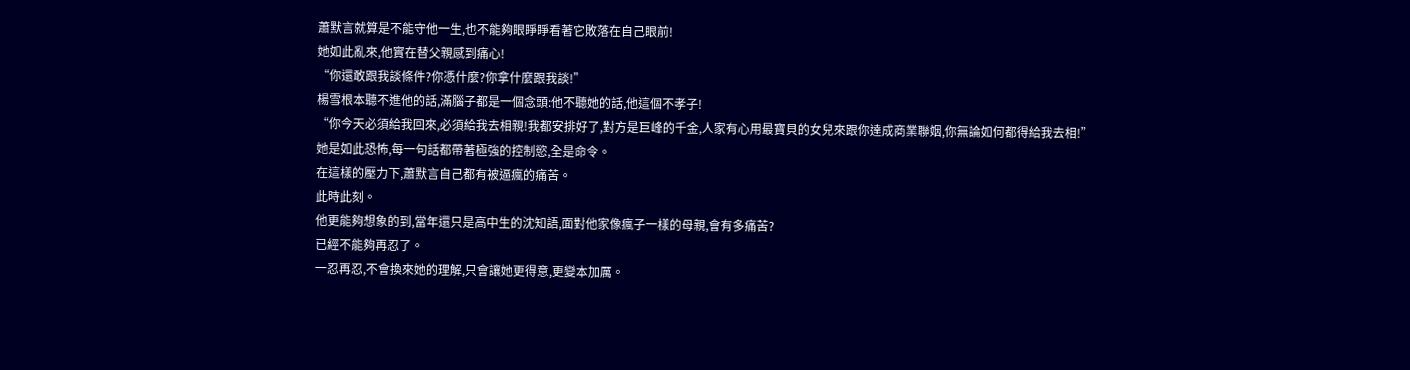蕭默言就算是不能守他一生,也不能夠眼睜睜看著它敗落在自己眼前!
她如此亂來,他實在替父親感到痛心!
“你還敢跟我談條件?你憑什麼?你拿什麼跟我談!”
楊雪根本聽不進他的話,滿腦子都是一個念頭:他不聽她的話,他這個不孝子!
“你今天必須給我回來,必須給我去相親!我都安排好了,對方是巨峰的千金,人家有心用最寶貝的女兒來跟你達成商業聯姻,你無論如何都得給我去相!”
她是如此恐怖,每一句話都帶著極強的控制慾,全是命令。
在這樣的壓力下,蕭默言自己都有被逼瘋的痛苦。
此時此刻。
他更能夠想象的到,當年還只是高中生的沈知語,面對他家像瘋子一樣的母親,會有多痛苦?
已經不能夠再忍了。
一忍再忍,不會換來她的理解,只會讓她更得意,更變本加厲。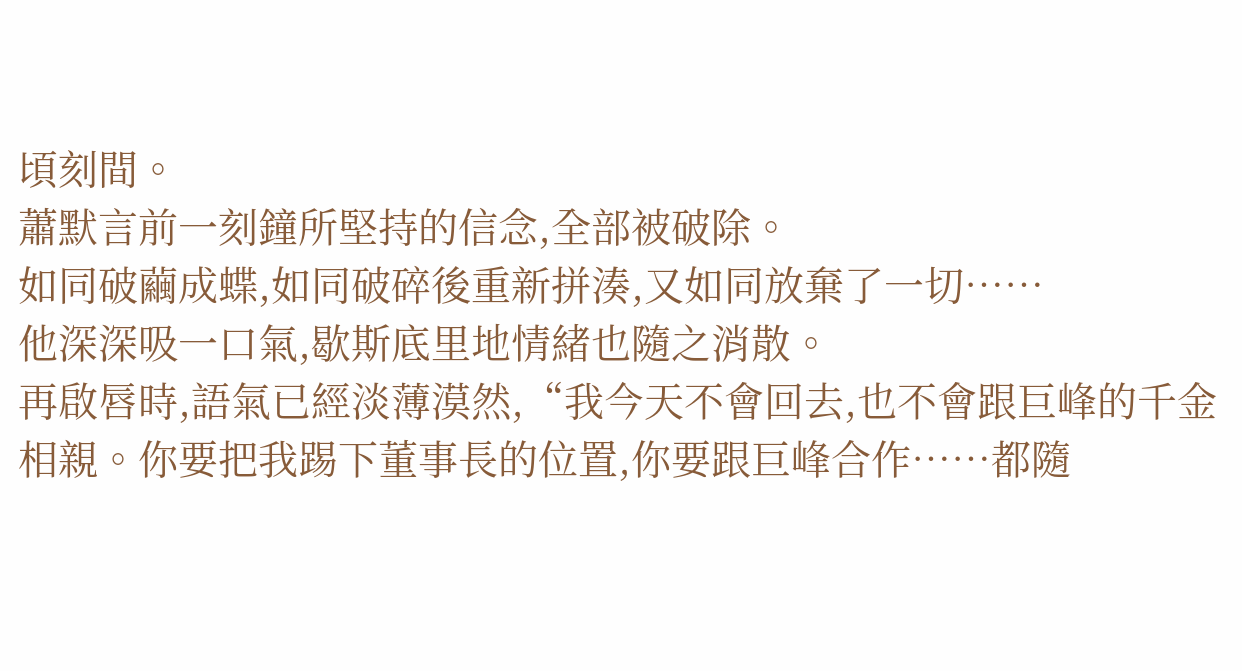頃刻間。
蕭默言前一刻鐘所堅持的信念,全部被破除。
如同破繭成蝶,如同破碎後重新拼湊,又如同放棄了一切……
他深深吸一口氣,歇斯底里地情緒也隨之消散。
再啟唇時,語氣已經淡薄漠然,“我今天不會回去,也不會跟巨峰的千金相親。你要把我踢下董事長的位置,你要跟巨峰合作……都隨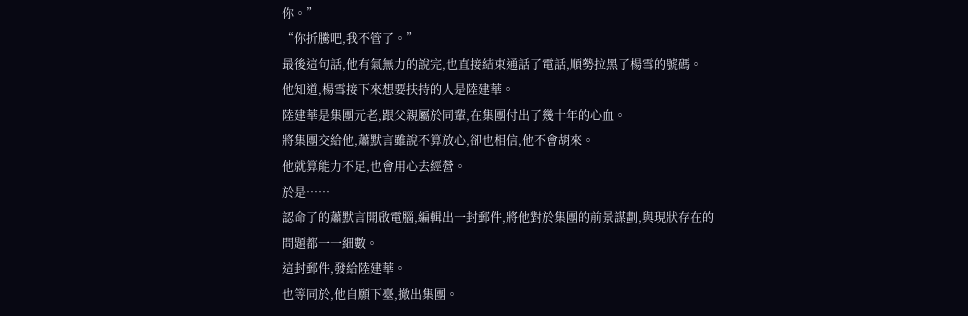你。”
“你折騰吧,我不管了。”
最後這句話,他有氣無力的說完,也直接結束通話了電話,順勢拉黑了楊雪的號碼。
他知道,楊雪接下來想要扶持的人是陸建華。
陸建華是集團元老,跟父親屬於同輩,在集團付出了幾十年的心血。
將集團交給他,蕭默言雖說不算放心,卻也相信,他不會胡來。
他就算能力不足,也會用心去經營。
於是……
認命了的蕭默言開啟電腦,編輯出一封郵件,將他對於集團的前景謀劃,與現狀存在的問題都一一細數。
這封郵件,發給陸建華。
也等同於,他自願下臺,撤出集團。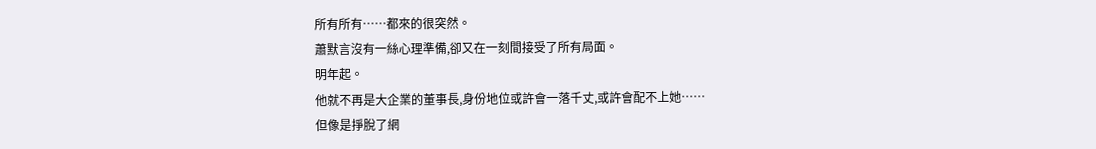所有所有……都來的很突然。
蕭默言沒有一絲心理準備,卻又在一刻間接受了所有局面。
明年起。
他就不再是大企業的董事長,身份地位或許會一落千丈,或許會配不上她……
但像是掙脫了網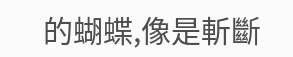的蝴蝶,像是斬斷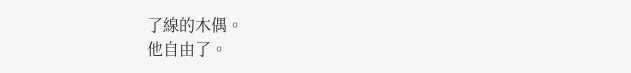了線的木偶。
他自由了。